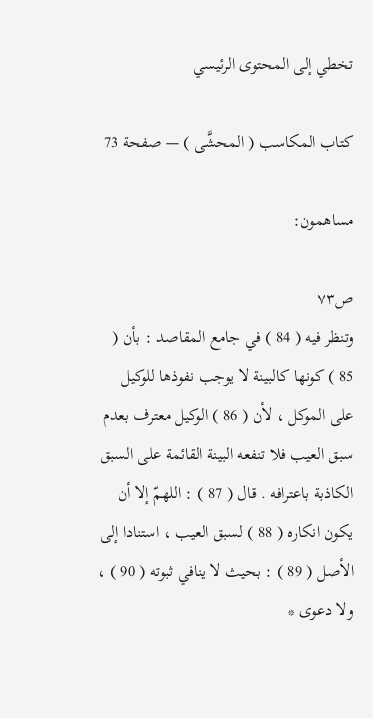تخطي إلى المحتوى الرئيسي

كتاب المكاسب ( المحشَّى ) — صفحة 73

مساهمون:

ص٧٣
وتنظر فيه ( 84 ) في جامع المقاصد : بأن ( 85 ) كونها كالبينة لا يوجب نفوذها للوكيل على الموكل ، لأن ( 86 ) الوكيل معترف بعدم سبق العيب فلا تنفعه البينة القائمة على السبق الكاذبة باعترافه . قال ( 87 ) : اللهمّ إلا أن يكون انكاره ( 88 ) لسبق العيب ، استنادا إلى الأصل ( 89 ) : بحيث لا ينافي ثبوته ( 90 ) ، ولا دعوى *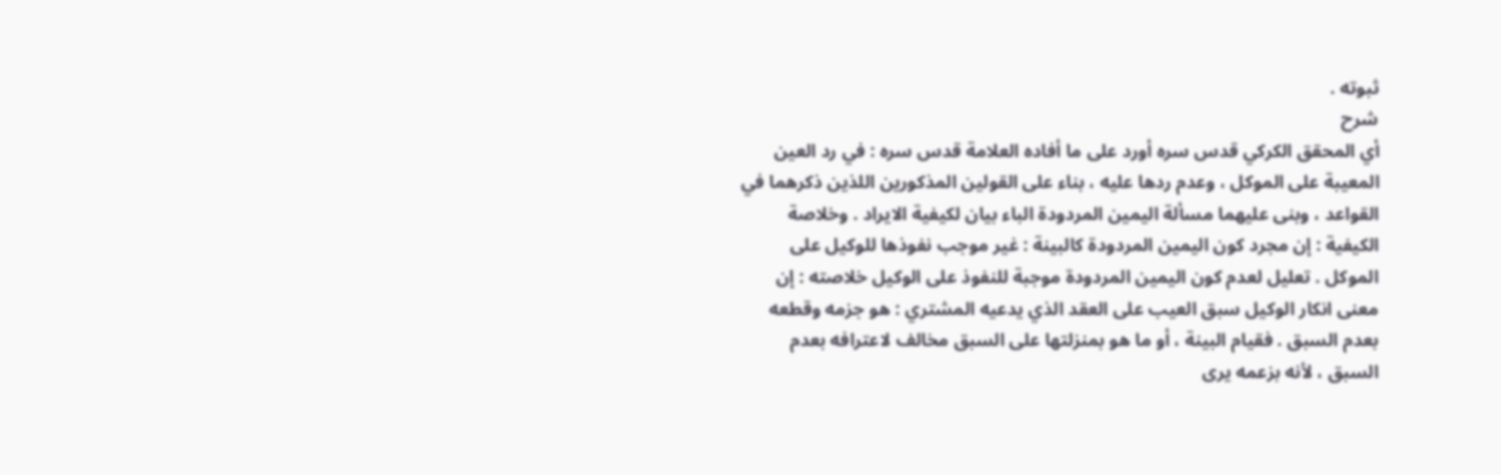ثبوته .
شرح
أي المحقق الكركي قدس سره أورد على ما أفاده العلامة قدس سره : في رد العين المعيبة على الموكل ، وعدم ردها عليه ، بناء على القولين المذكورين اللذين ذكرهما في القواعد ، وبنى عليهما مسألة اليمين المردودة الباء بيان لكيفية الايراد . وخلاصة الكيفية : إن مجرد كون اليمين المردودة كالبينة : غير موجب نفوذها للوكيل على الموكل . تعليل لعدم كون اليمين المردودة موجبة للنفوذ على الوكيل خلاصته : إن معنى انكار الوكيل سبق العيب على العقد الذي يدعيه المشتري : هو جزمه وقطعه بعدم السبق . فقيام البينة ، أو ما هو بمنزلتها على السبق مخالف لاعترافه بعدم السبق ، لأنه بزعمه يرى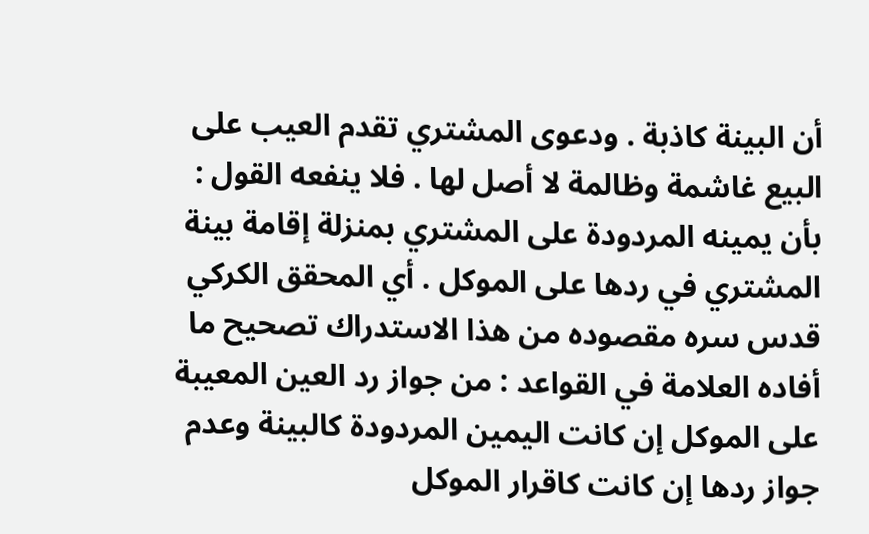أن البينة كاذبة . ودعوى المشتري تقدم العيب على البيع غاشمة وظالمة لا أصل لها . فلا ينفعه القول : بأن يمينه المردودة على المشتري بمنزلة إقامة بينة المشتري في ردها على الموكل . أي المحقق الكركي قدس سره مقصوده من هذا الاستدراك تصحيح ما أفاده العلامة في القواعد : من جواز رد العين المعيبة على الموكل إن كانت اليمين المردودة كالبينة وعدم جواز ردها إن كانت كاقرار الموكل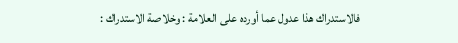فالاستدراك هذا عدول عما أورده على العلامة : وخلاصة الاستدراك :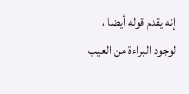إنه يقدم قوله أيضا ، لوجود البراءة من العيب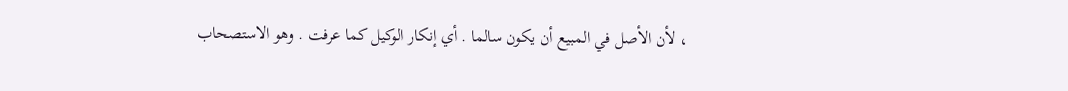، لأن الأصل في المبيع أن يكون سالما . أي إنكار الوكيل كما عرفت . وهو الاستصحاب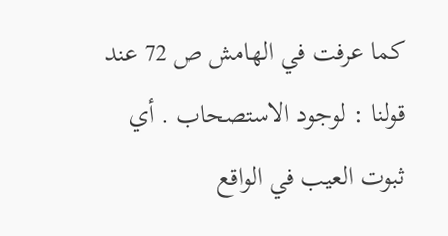كما عرفت في الهامش ص 72 عند قولنا : لوجود الاستصحاب . أي ثبوت العيب في الواقع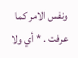ونفس الامر كما عرفت . * أي ولا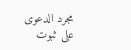مجرد الدعوى على ثبوت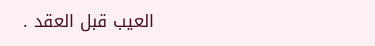العيب قبل العقد .